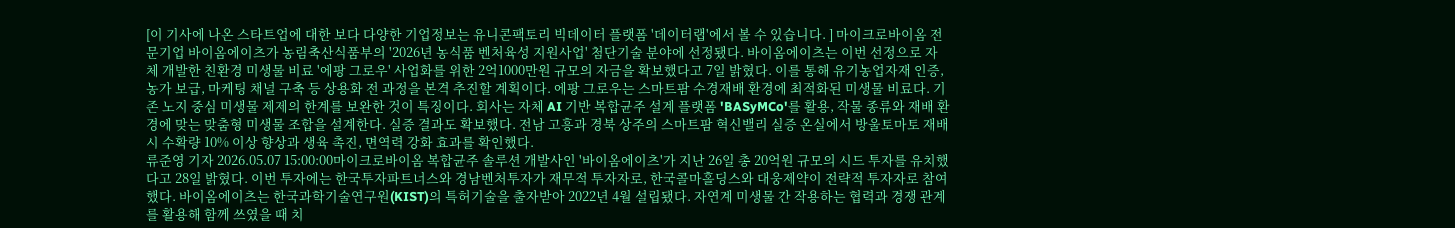[이 기사에 나온 스타트업에 대한 보다 다양한 기업정보는 유니콘팩토리 빅데이터 플랫폼 '데이터랩'에서 볼 수 있습니다. ] 마이크로바이옴 전문기업 바이옴에이츠가 농림축산식품부의 '2026년 농식품 벤처육성 지원사업' 첨단기술 분야에 선정됐다. 바이옴에이츠는 이번 선정으로 자체 개발한 친환경 미생물 비료 '에팡 그로우' 사업화를 위한 2억1000만원 규모의 자금을 확보했다고 7일 밝혔다. 이를 통해 유기농업자재 인증, 농가 보급, 마케팅 채널 구축 등 상용화 전 과정을 본격 추진할 계획이다. 에팡 그로우는 스마트팜 수경재배 환경에 최적화된 미생물 비료다. 기존 노지 중심 미생물 제제의 한계를 보완한 것이 특징이다. 회사는 자체 AI 기반 복합균주 설계 플랫폼 'BASyMCo'를 활용, 작물 종류와 재배 환경에 맞는 맞춤형 미생물 조합을 설계한다. 실증 결과도 확보했다. 전남 고흥과 경북 상주의 스마트팜 혁신밸리 실증 온실에서 방울토마토 재배 시 수확량 10% 이상 향상과 생육 촉진, 면역력 강화 효과를 확인했다.
류준영 기자 2026.05.07 15:00:00마이크로바이옴 복합균주 솔루션 개발사인 '바이옴에이츠'가 지난 26일 총 20억원 규모의 시드 투자를 유치했다고 28일 밝혔다. 이번 투자에는 한국투자파트너스와 경남벤처투자가 재무적 투자자로, 한국콜마홀딩스와 대웅제약이 전략적 투자자로 참여했다. 바이옴에이츠는 한국과학기술연구원(KIST)의 특허기술을 출자받아 2022년 4월 설립됐다. 자연계 미생물 간 작용하는 협력과 경쟁 관계를 활용해 함께 쓰였을 때 치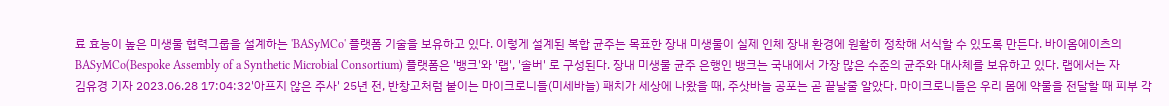료 효능이 높은 미생물 협력그룹을 설계하는 'BASyMCo' 플랫폼 기술을 보유하고 있다. 이렇게 설계된 복합 균주는 목표한 장내 미생물이 실제 인체 장내 환경에 원활히 정착해 서식할 수 있도록 만든다. 바이옴에이츠의 BASyMCo(Bespoke Assembly of a Synthetic Microbial Consortium) 플랫폼은 '뱅크'와 '랩', '솔버' 로 구성된다. 장내 미생물 균주 은행인 뱅크는 국내에서 가장 많은 수준의 균주와 대사체를 보유하고 있다. 랩에서는 자
김유경 기자 2023.06.28 17:04:32'아프지 않은 주사' 25년 전, 반창고처럼 붙이는 마이크로니들(미세바늘) 패치가 세상에 나왔을 때, 주삿바늘 공포는 곧 끝날줄 알았다. 마이크로니들은 우리 몸에 약물을 전달할 때 피부 각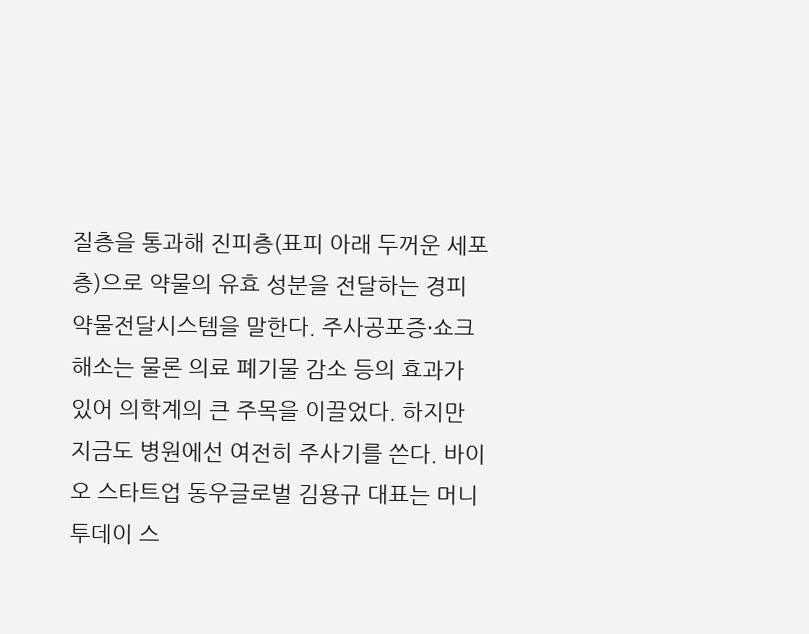질층을 통과해 진피층(표피 아래 두꺼운 세포층)으로 약물의 유효 성분을 전달하는 경피 약물전달시스템을 말한다. 주사공포증·쇼크 해소는 물론 의료 폐기물 감소 등의 효과가 있어 의학계의 큰 주목을 이끌었다. 하지만 지금도 병원에선 여전히 주사기를 쓴다. 바이오 스타트업 동우글로벌 김용규 대표는 머니투데이 스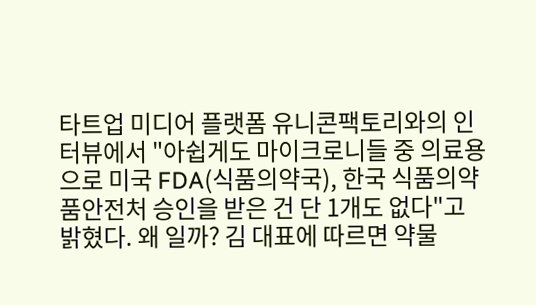타트업 미디어 플랫폼 유니콘팩토리와의 인터뷰에서 "아쉽게도 마이크로니들 중 의료용으로 미국 FDA(식품의약국), 한국 식품의약품안전처 승인을 받은 건 단 1개도 없다"고 밝혔다. 왜 일까? 김 대표에 따르면 약물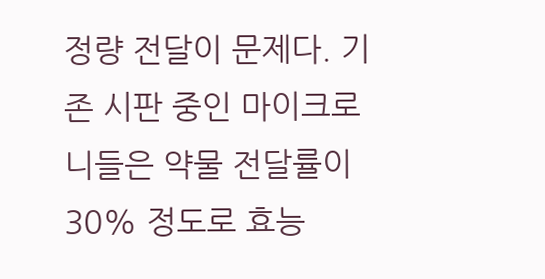정량 전달이 문제다. 기존 시판 중인 마이크로니들은 약물 전달률이 30% 정도로 효능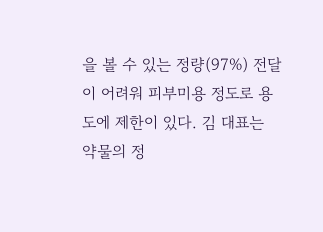을 볼 수 있는 정량(97%) 전달이 어려워 피부미용 정도로 용도에 제한이 있다. 김 대표는 약물의 정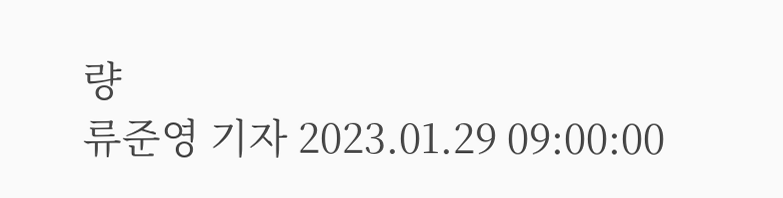량
류준영 기자 2023.01.29 09:00:00